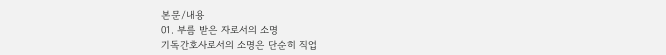본문/내용
01. 부름 받은 자로서의 소명
기독간호사로서의 소명은 단순히 직업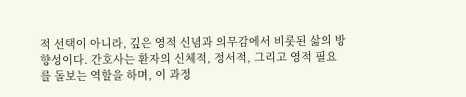적 선택이 아니라, 깊은 영적 신념과 의무감에서 비롯된 삶의 방향성이다. 간호사는 환자의 신체적, 정서적, 그리고 영적 필요를 돌보는 역할을 하며, 이 과정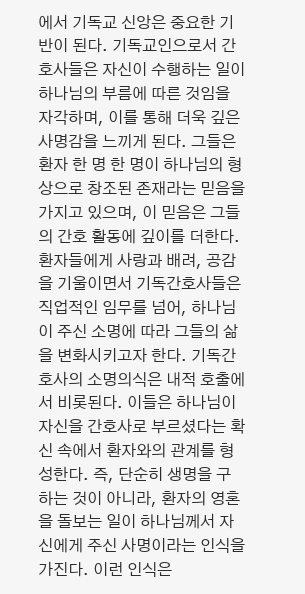에서 기독교 신앙은 중요한 기반이 된다. 기독교인으로서 간호사들은 자신이 수행하는 일이 하나님의 부름에 따른 것임을 자각하며, 이를 통해 더욱 깊은 사명감을 느끼게 된다. 그들은 환자 한 명 한 명이 하나님의 형상으로 창조된 존재라는 믿음을 가지고 있으며, 이 믿음은 그들의 간호 활동에 깊이를 더한다. 환자들에게 사랑과 배려, 공감을 기울이면서 기독간호사들은 직업적인 임무를 넘어, 하나님이 주신 소명에 따라 그들의 삶을 변화시키고자 한다. 기독간호사의 소명의식은 내적 호출에서 비롯된다. 이들은 하나님이 자신을 간호사로 부르셨다는 확신 속에서 환자와의 관계를 형성한다. 즉, 단순히 생명을 구하는 것이 아니라, 환자의 영혼을 돌보는 일이 하나님께서 자신에게 주신 사명이라는 인식을 가진다. 이런 인식은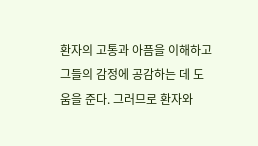환자의 고통과 아픔을 이해하고 그들의 감정에 공감하는 데 도움을 준다. 그러므로 환자와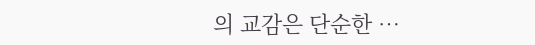의 교감은 단순한 …